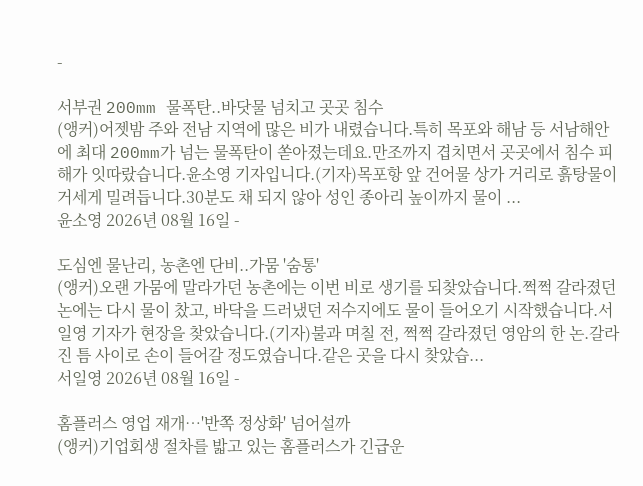-

서부권 200mm 물폭탄..바닷물 넘치고 곳곳 침수
(앵커)어젯밤 주와 전남 지역에 많은 비가 내렸습니다.특히 목포와 해남 등 서남해안에 최대 200mm가 넘는 물폭탄이 쏟아졌는데요.만조까지 겹치면서 곳곳에서 침수 피해가 잇따랐습니다.윤소영 기자입니다.(기자)목포항 앞 건어물 상가 거리로 흙탕물이 거세게 밀려듭니다.30분도 채 되지 않아 성인 종아리 높이까지 물이 ...
윤소영 2026년 08월 16일 -

도심엔 물난리, 농촌엔 단비..가뭄 '숨통'
(앵커)오랜 가뭄에 말라가던 농촌에는 이번 비로 생기를 되찾았습니다.쩍쩍 갈라졌던 논에는 다시 물이 찼고, 바닥을 드러냈던 저수지에도 물이 들어오기 시작했습니다.서일영 기자가 현장을 찾았습니다.(기자)불과 며칠 전, 쩍쩍 갈라졌던 영암의 한 논.갈라진 틈 사이로 손이 들어갈 정도였습니다.같은 곳을 다시 찾았습...
서일영 2026년 08월 16일 -

홈플러스 영업 재개…'반쪽 정상화' 넘어설까
(앵커)기업회생 절차를 밟고 있는 홈플러스가 긴급운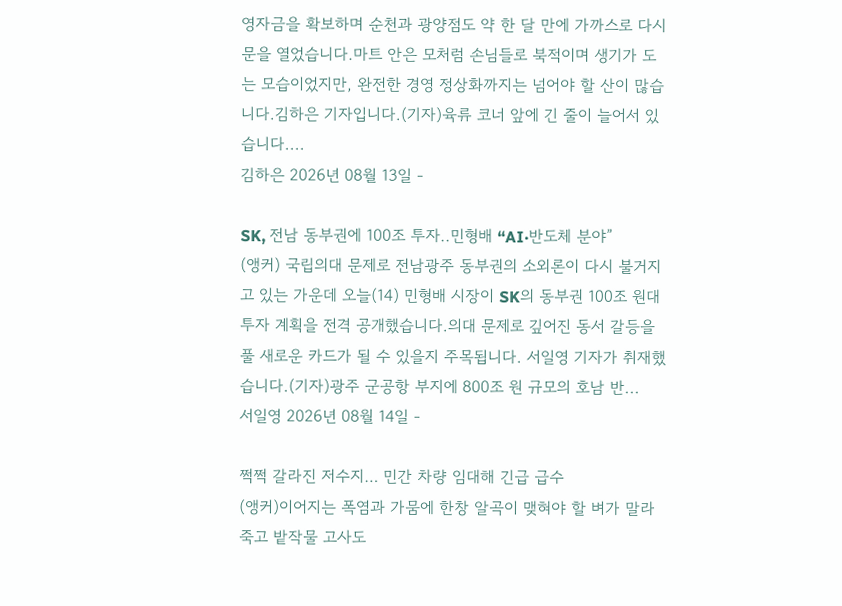영자금을 확보하며 순천과 광양점도 약 한 달 만에 가까스로 다시 문을 열었습니다.마트 안은 모처럼 손님들로 북적이며 생기가 도는 모습이었지만, 완전한 경영 정상화까지는 넘어야 할 산이 많습니다.김하은 기자입니다.(기자)육류 코너 앞에 긴 줄이 늘어서 있습니다....
김하은 2026년 08월 13일 -

SK, 전남 동부권에 100조 투자..민형배 “AI·반도체 분야”
(앵커) 국립의대 문제로 전남광주 동부권의 소외론이 다시 불거지고 있는 가운데 오늘(14) 민형배 시장이 SK의 동부권 100조 원대 투자 계획을 전격 공개했습니다.의대 문제로 깊어진 동서 갈등을 풀 새로운 카드가 될 수 있을지 주목됩니다. 서일영 기자가 취재했습니다.(기자)광주 군공항 부지에 800조 원 규모의 호남 반...
서일영 2026년 08월 14일 -

쩍쩍 갈라진 저수지… 민간 차량 임대해 긴급 급수
(앵커)이어지는 폭염과 가뭄에 한창 알곡이 맺혀야 할 벼가 말라 죽고 밭작물 고사도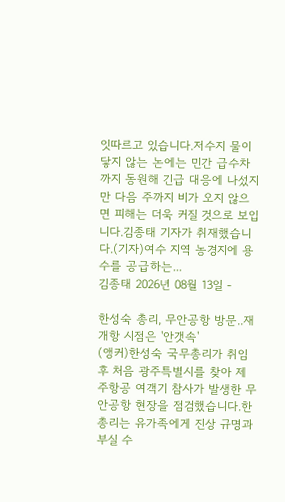잇따르고 있습니다.저수지 물이 닿지 않는 논에는 민간 급수차까지 동원해 긴급 대응에 나섰지만 다음 주까지 비가 오지 않으면 피해는 더욱 커질 것으로 보입니다.김종태 기자가 취재했습니다.(기자)여수 지역 농경지에 용수를 공급하는...
김종태 2026년 08월 13일 -

한성숙 총리, 무안공항 방문..재개항 시점은 '안갯속'
(앵커)한성숙 국무총리가 취임 후 처음 광주특별시를 찾아 제주항공 여객기 참사가 발생한 무안공항 현장을 점검했습니다.한 총리는 유가족에게 진상 규명과 부실 수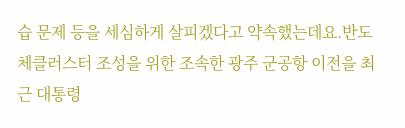습 문제 등을 세심하게 살피겠다고 약속했는데요.반도체클러스터 조성을 위한 조속한 광주 군공항 이전을 최근 대통령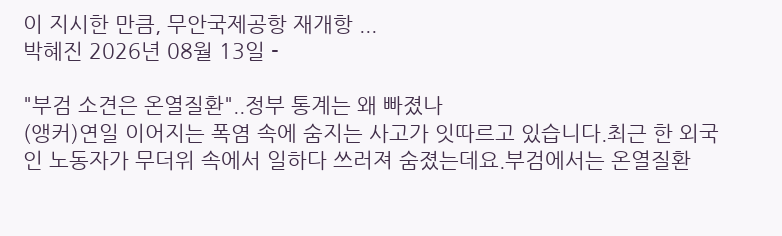이 지시한 만큼, 무안국제공항 재개항 ...
박혜진 2026년 08월 13일 -

"부검 소견은 온열질환"..정부 통계는 왜 빠졌나
(앵커)연일 이어지는 폭염 속에 숨지는 사고가 잇따르고 있습니다.최근 한 외국인 노동자가 무더위 속에서 일하다 쓰러져 숨졌는데요.부검에서는 온열질환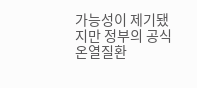가능성이 제기됐지만 정부의 공식 온열질환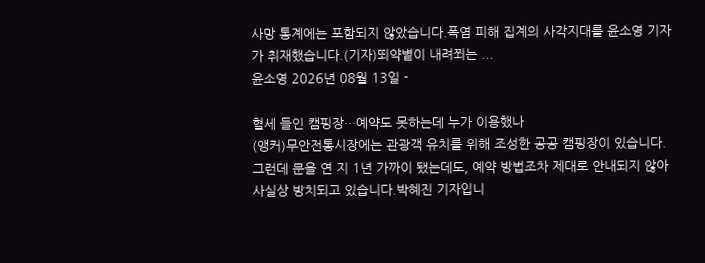사망 통계에는 포함되지 않았습니다.폭염 피해 집계의 사각지대를 윤소영 기자가 취재했습니다.(기자)뙤약볕이 내려쬐는 ...
윤소영 2026년 08월 13일 -

혈세 들인 캠핑장…예약도 못하는데 누가 이용했나
(앵커)무안전통시장에는 관광객 유치를 위해 조성한 공공 캠핑장이 있습니다.그런데 문을 연 지 1년 가까이 됐는데도, 예약 방법조차 제대로 안내되지 않아 사실상 방치되고 있습니다.박혜진 기자입니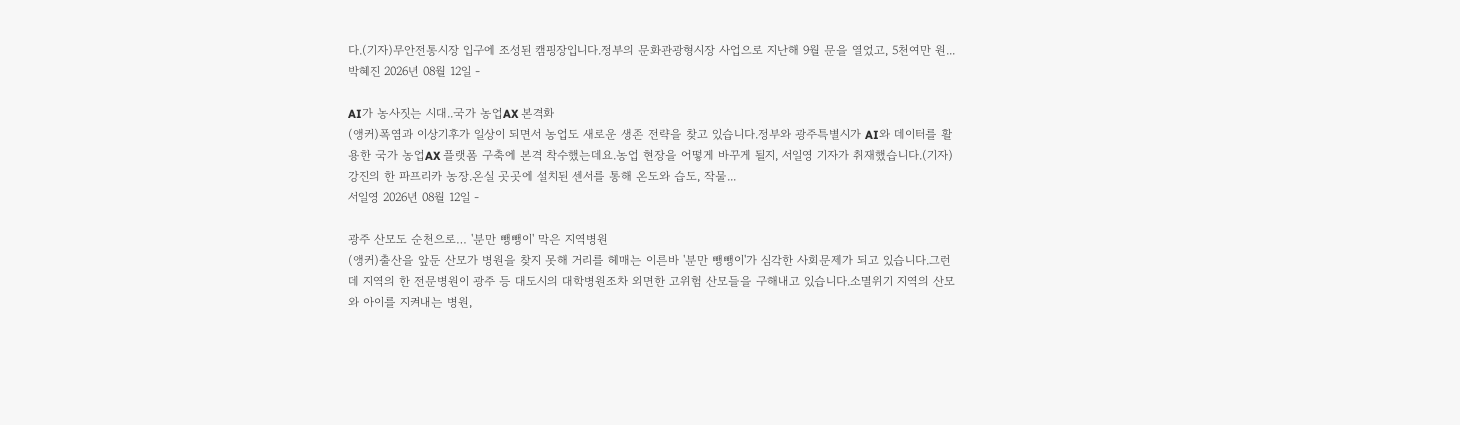다.(기자)무안전통시장 입구에 조성된 캠핑장입니다.정부의 문화관광형시장 사업으로 지난해 9월 문을 열었고, 5천여만 원...
박혜진 2026년 08월 12일 -

AI가 농사짓는 시대..국가 농업AX 본격화
(앵커)폭염과 이상기후가 일상이 되면서 농업도 새로운 생존 전략을 찾고 있습니다.정부와 광주특별시가 AI와 데이터를 활용한 국가 농업AX 플랫폼 구축에 본격 착수했는데요.농업 현장을 어떻게 바꾸게 될지, 서일영 기자가 취재했습니다.(기자)강진의 한 파프리카 농장.온실 곳곳에 설치된 센서를 통해 온도와 습도, 작물...
서일영 2026년 08월 12일 -

광주 산모도 순천으로… '분만 뺑뺑이' 막은 지역병원
(앵커)출산을 앞둔 산모가 병원을 찾지 못해 거리를 헤매는 이른바 '분만 뺑뺑이'가 심각한 사회문제가 되고 있습니다.그런데 지역의 한 전문병원이 광주 등 대도시의 대학병원조차 외면한 고위험 산모들을 구해내고 있습니다.소멸위기 지역의 산모와 아이를 지켜내는 병원,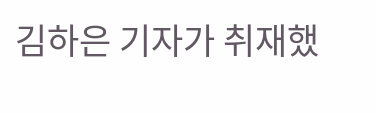김하은 기자가 취재했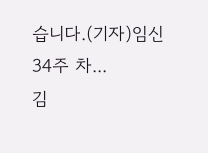습니다.(기자)임신 34주 차...
김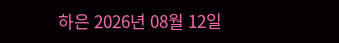하은 2026년 08월 12일